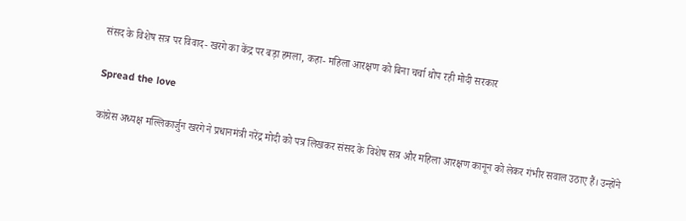संसद के विशेष सत्र पर विवाद- खरगे का केंद्र पर बड़ा हमला, कहा- महिला आरक्षण को बिना चर्चा थोप रही मोदी सरकार

Spread the love

कांग्रेस अध्यक्ष मल्लिकार्जुन खरगे ने प्रधानमंत्री नरेंद्र मोदी को पत्र लिखकर संसद के विशेष सत्र और महिला आरक्षण कानून को लेकर गंभीर सवाल उठाए हैं। उन्होंने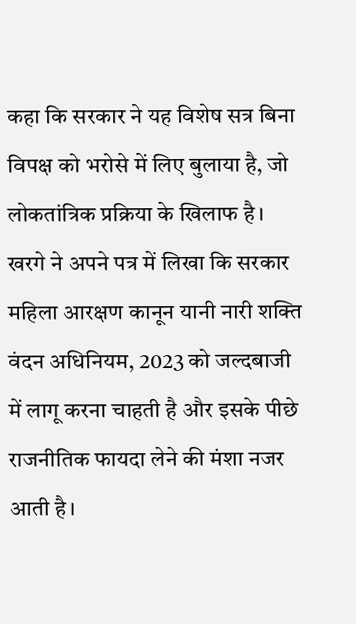कहा कि सरकार ने यह विशेष सत्र बिना विपक्ष को भरोसे में लिए बुलाया है, जो लोकतांत्रिक प्रक्रिया के खिलाफ है। खरगे ने अपने पत्र में लिखा कि सरकार महिला आरक्षण कानून यानी नारी शक्ति वंदन अधिनियम, 2023 को जल्दबाजी में लागू करना चाहती है और इसके पीछे राजनीतिक फायदा लेने की मंशा नजर आती है।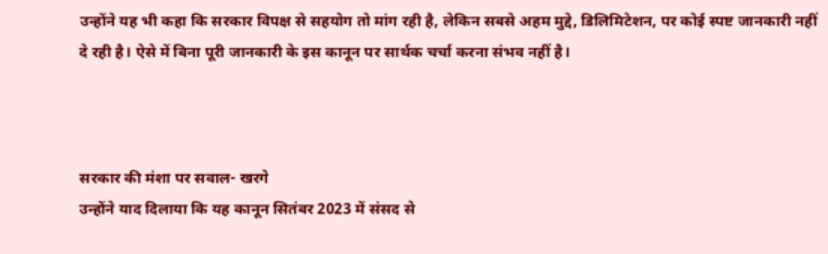उन्होंने यह भी कहा कि सरकार विपक्ष से सहयोग तो मांग रही है, लेकिन सबसे अहम मुद्दे, डिलिमिटेशन, पर कोई स्पष्ट जानकारी नहीं दे रही है। ऐसे में बिना पूरी जानकारी के इस कानून पर सार्थक चर्चा करना संभव नहीं है।



सरकार की मंशा पर सवाल- खरगे
उन्होंने याद दिलाया कि यह कानून सितंबर 2023 में संसद से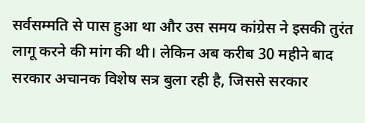सर्वसम्मति से पास हुआ था और उस समय कांग्रेस ने इसकी तुरंत लागू करने की मांग की थी। लेकिन अब करीब 30 महीने बाद सरकार अचानक विशेष सत्र बुला रही है, जिससे सरकार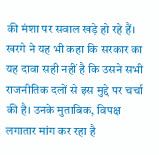की मंशा पर सवाल खड़े हो रहे हैं। खरगे ने यह भी कहा कि सरकार का यह दावा सही नहीं है कि उसने सभी राजनीतिक दलों से इस मुद्दे पर चर्चा की है। उनके मुताबिक, विपक्ष लगातार मांग कर रहा है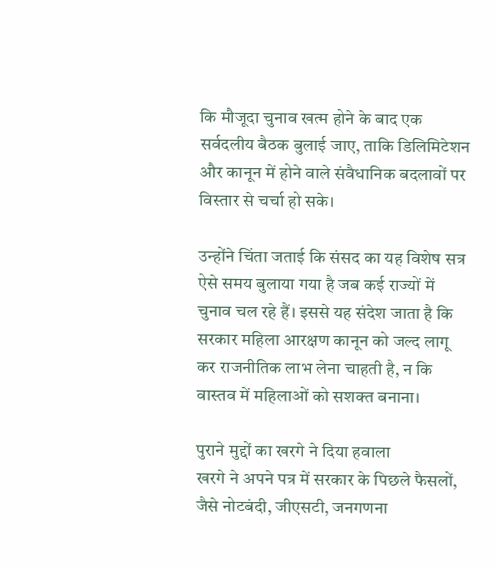कि मौजूदा चुनाव खत्म होने के बाद एक सर्वदलीय बैठक बुलाई जाए, ताकि डिलिमिटेशन और कानून में होने वाले संवैधानिक बदलावों पर विस्तार से चर्चा हो सके।

उन्होंने चिंता जताई कि संसद का यह विशेष सत्र ऐसे समय बुलाया गया है जब कई राज्यों में चुनाव चल रहे हैं। इससे यह संदेश जाता है कि सरकार महिला आरक्षण कानून को जल्द लागू कर राजनीतिक लाभ लेना चाहती है, न कि वास्तव में महिलाओं को सशक्त बनाना।

पुराने मुद्दों का खरगे ने दिया हवाला
खरगे ने अपने पत्र में सरकार के पिछले फैसलों, जैसे नोटबंदी, जीएसटी, जनगणना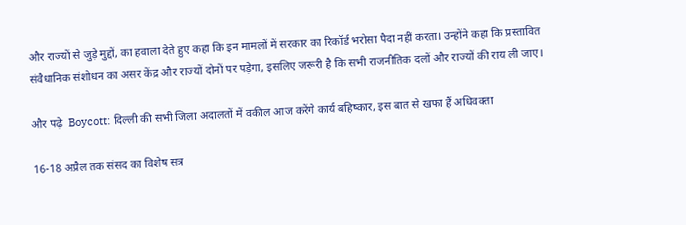और राज्यों से जुड़े मुद्दों, का हवाला देते हुए कहा कि इन मामलों में सरकार का रिकॉर्ड भरोसा पैदा नहीं करता। उन्होंने कहा कि प्रस्तावित संवैधानिक संशोधन का असर केंद्र और राज्यों दोनों पर पड़ेगा, इसलिए जरूरी है कि सभी राजनीतिक दलों और राज्यों की राय ली जाए।

और पढ़े  Boycott: दिल्ली की सभी जिला अदालतों में वकील आज करेंगे कार्य बहिष्कार, इस बात से खफा हैं अधिवक्ता

16-18 अप्रैल तक संसद का विशेष सत्र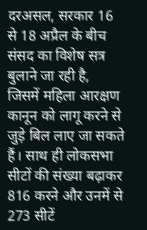दरअसल, सरकार 16 से 18 अप्रैल के बीच संसद का विशेष सत्र बुलाने जा रही है, जिसमें महिला आरक्षण कानून को लागू करने से जुड़े बिल लाए जा सकते हैं। साथ ही लोकसभा सीटों की संख्या बढ़ाकर 816 करने और उनमें से 273 सीटें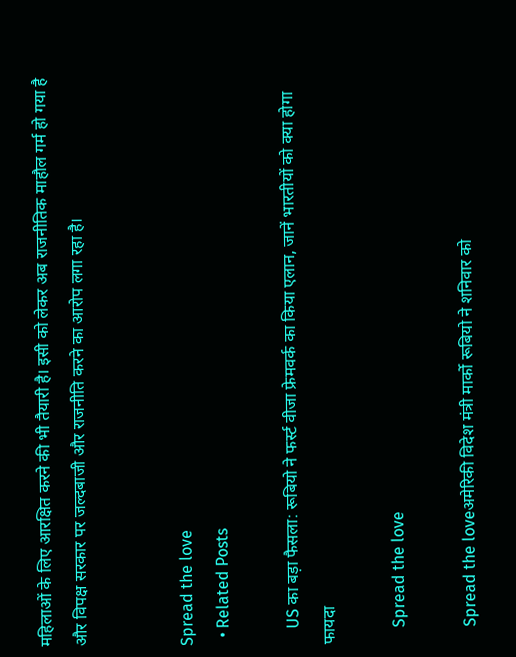महिलाओं के लिए आरक्षित करने की भी तैयारी है। इसी को लेकर अब राजनीतिक माहौल गर्म हो गया है और विपक्ष सरकार पर जल्दबाजी और राजनीति करने का आरोप लगा रहा है।


Spread the love
  • Related Posts

    US का बड़ा फैसला: रूबियो ने फर्स्ट वीजा फ्रेमवर्क का किया एलान, जानें भारतीयों को क्या होगा फायदा

    Spread the love

    Spread the loveअमेरिकी विदेश मंत्री मार्को रूबियो ने शनिवार को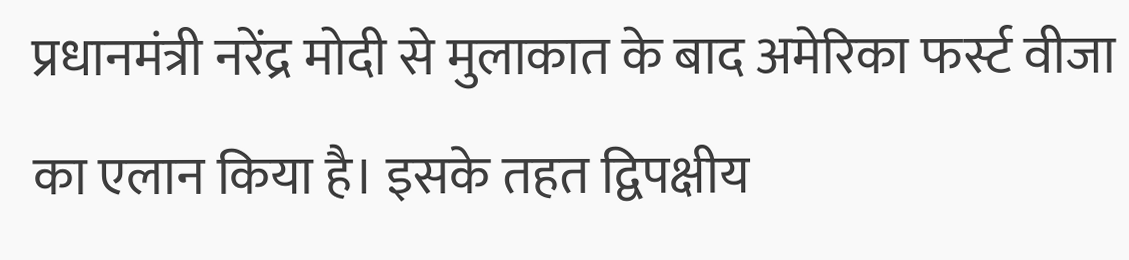प्रधानमंत्री नरेंद्र मोदी से मुलाकात के बाद अमेरिका फर्स्ट वीजा का एलान किया है। इसके तहत द्विपक्षीय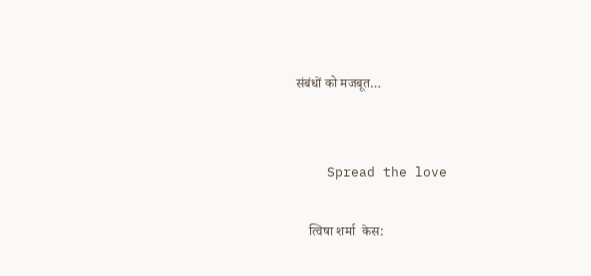संबंधों को मजबूत…


    Spread the love

    त्विषा शर्मा  केस: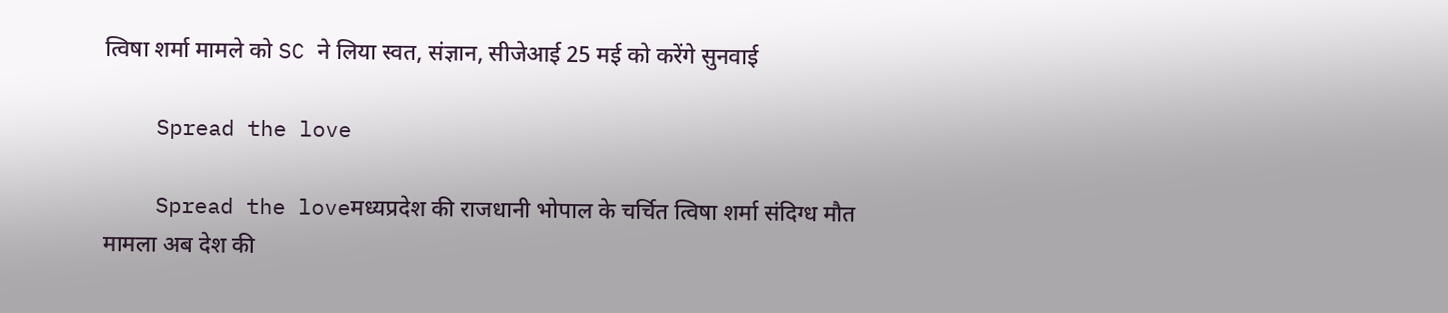त्विषा शर्मा मामले को SC ने लिया स्वत, संज्ञान, सीजेआई 25 मई को करेंगे सुनवाई

    Spread the love

    Spread the loveमध्यप्रदेश की राजधानी भोपाल के चर्चित त्विषा शर्मा संदिग्ध मौत मामला अब देश की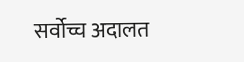सर्वोच्च अदालत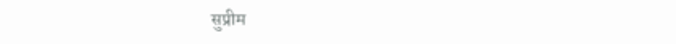सुप्रीम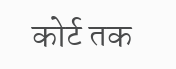कोर्ट तक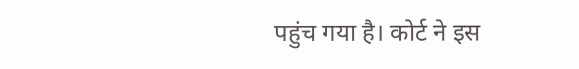पहुंच गया है। कोर्ट ने इस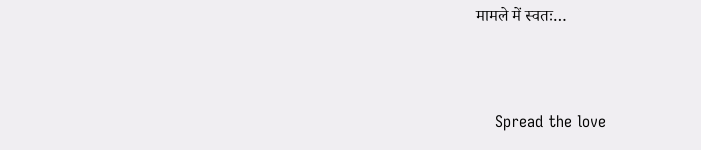मामले में स्वतः…


    Spread the love